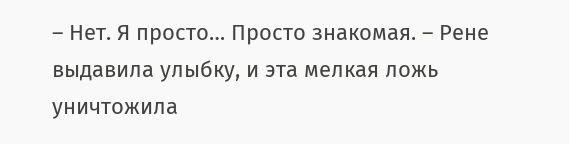– Нет. Я просто… Просто знакомая. – Рене выдавила улыбку, и эта мелкая ложь уничтожила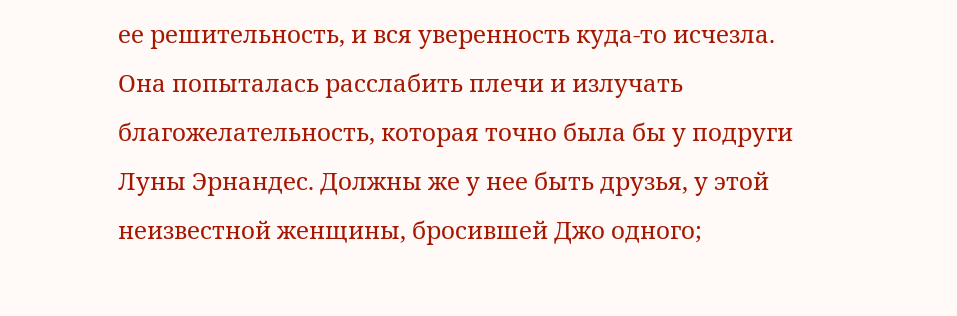ее решительность, и вся уверенность куда-то исчезла. Она попыталась расслабить плечи и излучать благожелательность, которая точно была бы у подруги Луны Эрнандес. Должны же у нее быть друзья, у этой неизвестной женщины, бросившей Джо одного;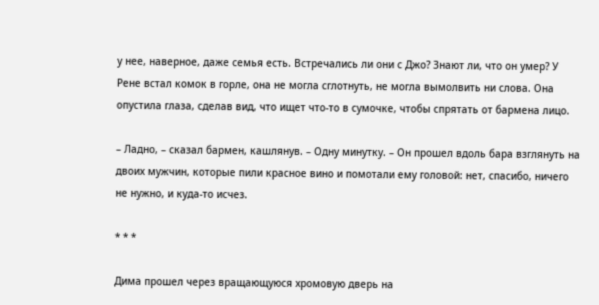у нее, наверное, даже семья есть. Встречались ли они с Джо? Знают ли, что он умер? У Рене встал комок в горле, она не могла сглотнуть, не могла вымолвить ни слова. Она опустила глаза, сделав вид, что ищет что-то в сумочке, чтобы спрятать от бармена лицо.

– Ладно, – сказал бармен, кашлянув. – Одну минутку. – Он прошел вдоль бара взглянуть на двоих мужчин, которые пили красное вино и помотали ему головой: нет, спасибо, ничего не нужно, и куда-то исчез.

* * *

Дима прошел через вращающуюся хромовую дверь на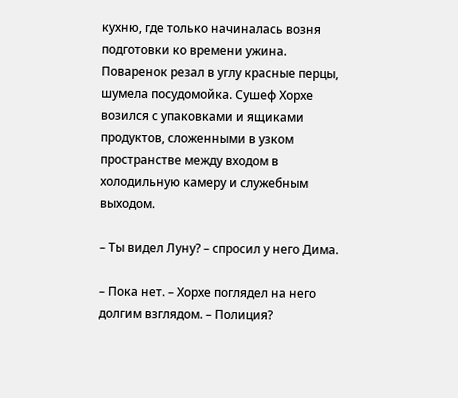кухню, где только начиналась возня подготовки ко времени ужина. Поваренок резал в углу красные перцы, шумела посудомойка. Сушеф Хорхе возился с упаковками и ящиками продуктов, сложенными в узком пространстве между входом в холодильную камеру и служебным выходом.

– Ты видел Луну? – спросил у него Дима.

– Пока нет. – Хорхе поглядел на него долгим взглядом. – Полиция?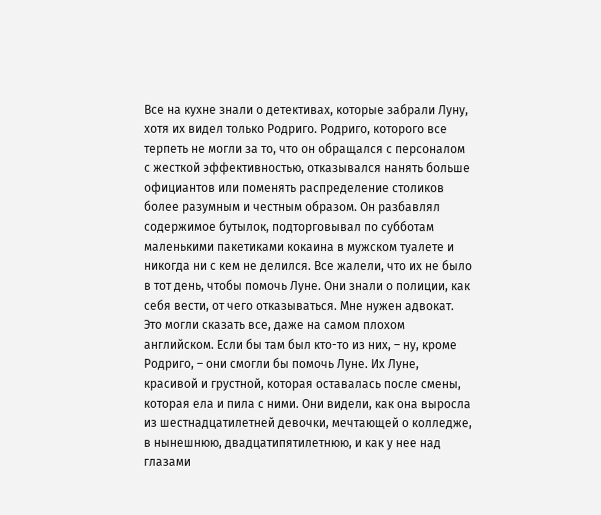Все на кухне знали о детективах, которые забрали Луну, хотя их видел только Родриго. Родриго, которого все терпеть не могли за то, что он обращался с персоналом с жесткой эффективностью, отказывался нанять больше официантов или поменять распределение столиков более разумным и честным образом. Он разбавлял содержимое бутылок, подторговывал по субботам маленькими пакетиками кокаина в мужском туалете и никогда ни с кем не делился. Все жалели, что их не было в тот день, чтобы помочь Луне. Они знали о полиции, как себя вести, от чего отказываться. Мне нужен адвокат. Это могли сказать все, даже на самом плохом английском. Если бы там был кто-то из них, – ну, кроме Родриго, – они смогли бы помочь Луне. Их Луне, красивой и грустной, которая оставалась после смены, которая ела и пила с ними. Они видели, как она выросла из шестнадцатилетней девочки, мечтающей о колледже, в нынешнюю, двадцатипятилетнюю, и как у нее над глазами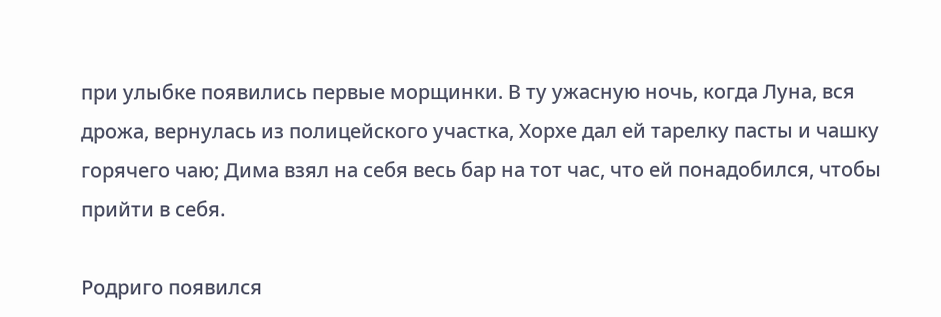при улыбке появились первые морщинки. В ту ужасную ночь, когда Луна, вся дрожа, вернулась из полицейского участка, Хорхе дал ей тарелку пасты и чашку горячего чаю; Дима взял на себя весь бар на тот час, что ей понадобился, чтобы прийти в себя.

Родриго появился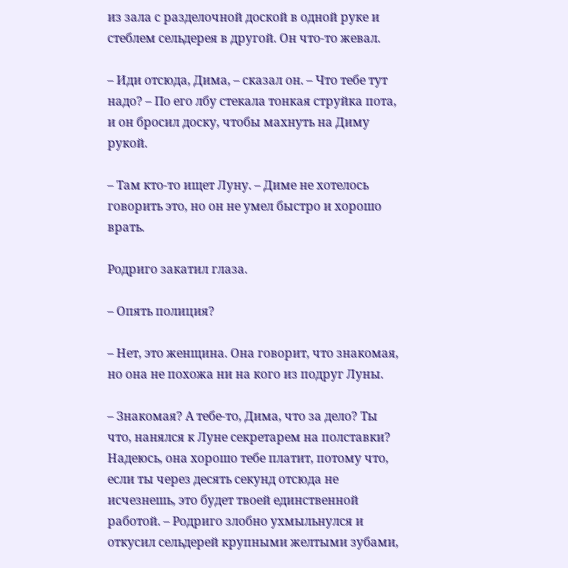из зала с разделочной доской в одной руке и стеблем сельдерея в другой. Он что-то жевал.

– Иди отсюда, Дима, – сказал он. – Что тебе тут надо? – По его лбу стекала тонкая струйка пота, и он бросил доску, чтобы махнуть на Диму рукой.

– Там кто-то ищет Луну. – Диме не хотелось говорить это, но он не умел быстро и хорошо врать.

Родриго закатил глаза.

– Опять полиция?

– Нет, это женщина. Она говорит, что знакомая, но она не похожа ни на кого из подруг Луны.

– Знакомая? А тебе-то, Дима, что за дело? Ты что, нанялся к Луне секретарем на полставки? Надеюсь, она хорошо тебе платит, потому что, если ты через десять секунд отсюда не исчезнешь, это будет твоей единственной работой. – Родриго злобно ухмыльнулся и откусил сельдерей крупными желтыми зубами,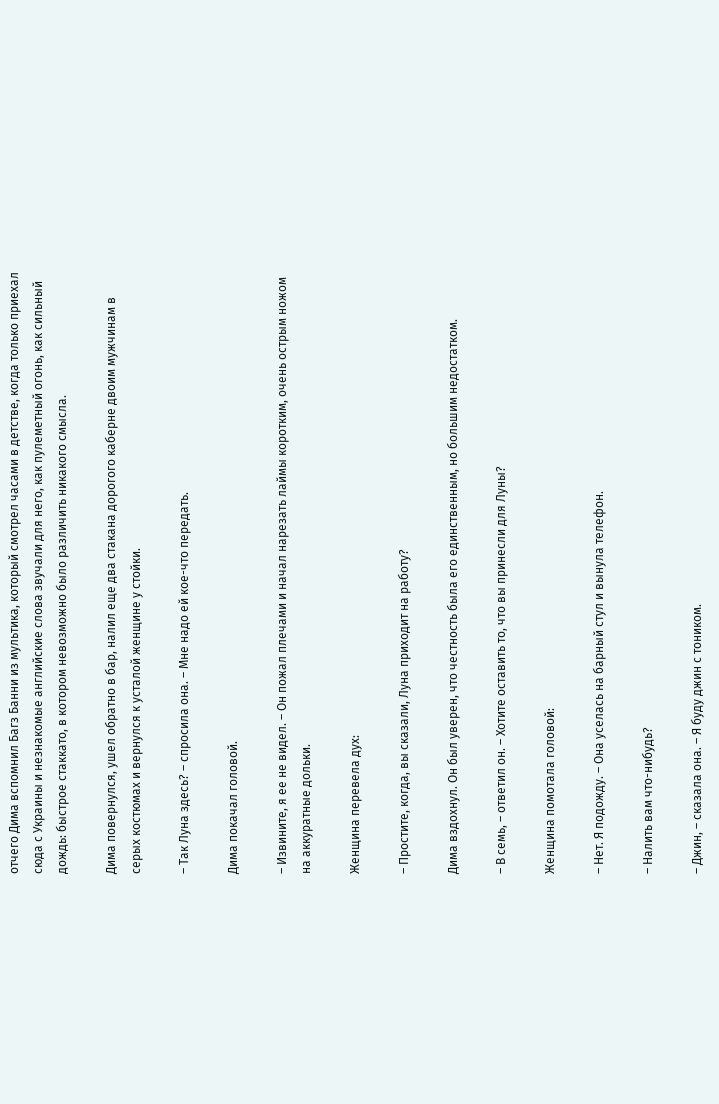отчего Дима вспомнил Багз Банни из мультика, который смотрел часами в детстве, когда только приехал сюда с Украины и незнакомые английские слова звучали для него, как пулеметный огонь, как сильный дождь: быстрое стаккато, в котором невозможно было различить никакого смысла.

Дима повернулся, ушел обратно в бар, налил еще два стакана дорогого каберне двоим мужчинам в серых костюмах и вернулся к усталой женщине у стойки.

– Так Луна здесь? – спросила она. – Мне надо ей кое-что передать.

Дима покачал головой.

– Извините, я ее не видел. – Он пожал плечами и начал нарезать лаймы коротким, очень острым ножом на аккуратные дольки.

Женщина перевела дух:

– Простите, когда, вы сказали, Луна приходит на работу?

Дима вздохнул. Он был уверен, что честность была его единственным, но большим недостатком.

– В семь, – ответил он. – Хотите оставить то, что вы принесли для Луны?

Женщина помотала головой:

– Нет. Я подожду. – Она уселась на барный стул и вынула телефон.

– Налить вам что-нибудь?

– Джин, – сказала она. – Я буду джин с тоником.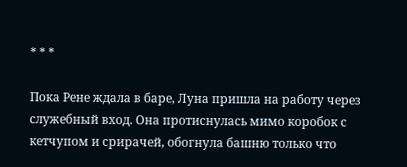* * *

Пока Рене ждала в баре, Луна пришла на работу через служебный вход. Она протиснулась мимо коробок с кетчупом и срирачей, обогнула башню только что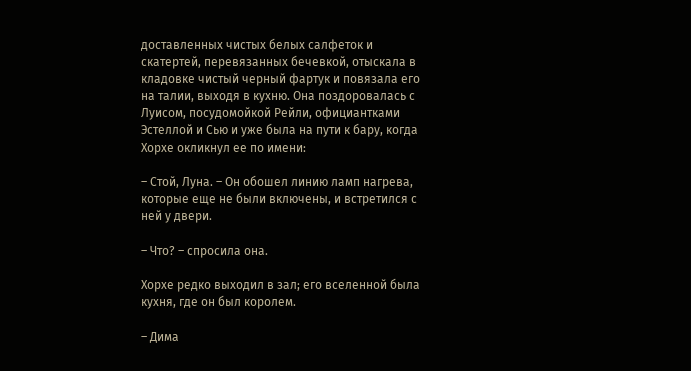доставленных чистых белых салфеток и скатертей, перевязанных бечевкой, отыскала в кладовке чистый черный фартук и повязала его на талии, выходя в кухню. Она поздоровалась с Луисом, посудомойкой Рейли, официантками Эстеллой и Сью и уже была на пути к бару, когда Хорхе окликнул ее по имени:

– Стой, Луна. – Он обошел линию ламп нагрева, которые еще не были включены, и встретился с ней у двери.

– Что? – спросила она.

Хорхе редко выходил в зал; его вселенной была кухня, где он был королем.

– Дима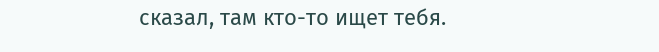сказал, там кто-то ищет тебя.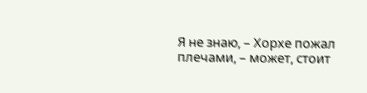Я не знаю, – Хорхе пожал плечами, – может, стоит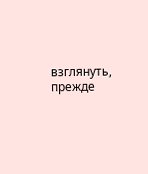взглянуть, прежде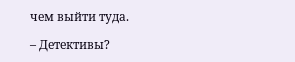чем выйти туда.

– Детективы?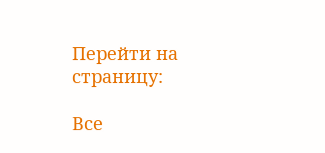Перейти на страницу:

Все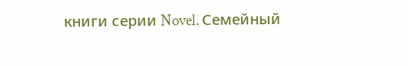книги серии Novel. Семейный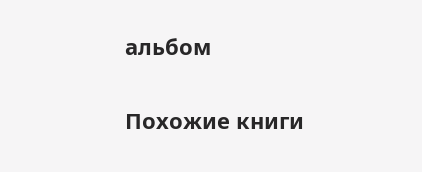альбом

Похожие книги